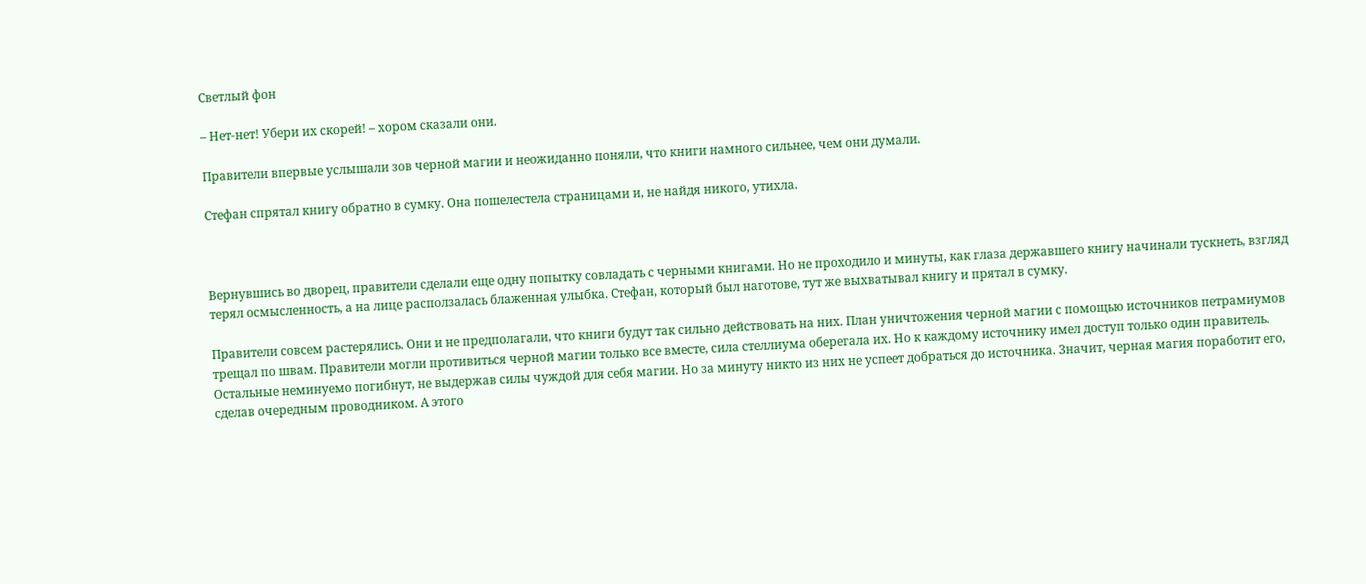Светлый фон

– Нет-нет! Убери их скорей! – хором сказали они.

Правители впервые услышали зов черной магии и неожиданно поняли, что книги намного сильнее, чем они думали.

Стефан спрятал книгу обратно в сумку. Она пошелестела страницами и, не найдя никого, утихла.



Вернувшись во дворец, правители сделали еще одну попытку совладать с черными книгами. Но не проходило и минуты, как глаза державшего книгу начинали тускнеть, взгляд терял осмысленность, а на лице расползалась блаженная улыбка. Стефан, который был наготове, тут же выхватывал книгу и прятал в сумку.

Правители совсем растерялись. Они и не предполагали, что книги будут так сильно действовать на них. План уничтожения черной магии с помощью источников петрамиумов трещал по швам. Правители могли противиться черной магии только все вместе, сила стеллиума оберегала их. Но к каждому источнику имел доступ только один правитель. Остальные неминуемо погибнут, не выдержав силы чуждой для себя магии. Но за минуту никто из них не успеет добраться до источника. Значит, черная магия поработит его, сделав очередным проводником. А этого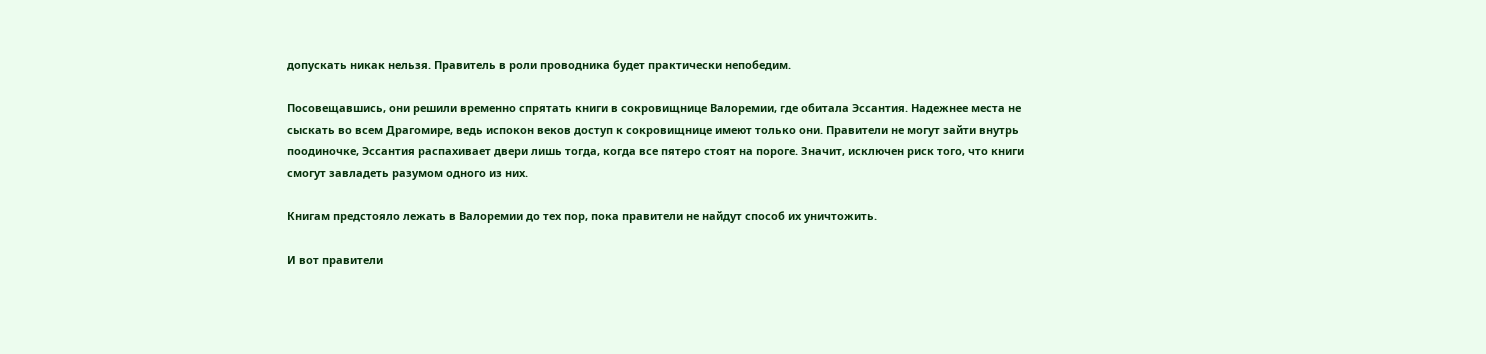допускать никак нельзя. Правитель в роли проводника будет практически непобедим.

Посовещавшись, они решили временно спрятать книги в сокровищнице Валоремии, где обитала Эссантия. Надежнее места не сыскать во всем Драгомире, ведь испокон веков доступ к сокровищнице имеют только они. Правители не могут зайти внутрь поодиночке, Эссантия распахивает двери лишь тогда, когда все пятеро стоят на пороге. Значит, исключен риск того, что книги смогут завладеть разумом одного из них.

Книгам предстояло лежать в Валоремии до тех пор, пока правители не найдут способ их уничтожить.

И вот правители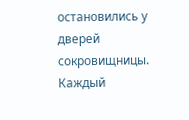остановились у дверей сокровищницы. Каждый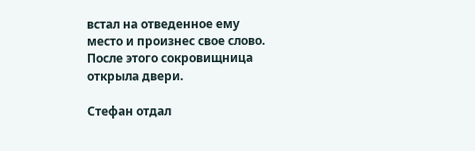встал на отведенное ему место и произнес свое слово. После этого сокровищница открыла двери.

Стефан отдал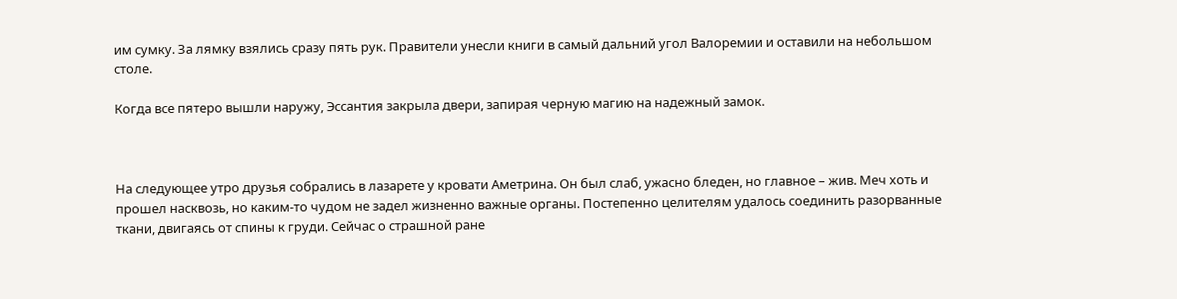им сумку. За лямку взялись сразу пять рук. Правители унесли книги в самый дальний угол Валоремии и оставили на небольшом столе.

Когда все пятеро вышли наружу, Эссантия закрыла двери, запирая черную магию на надежный замок.



На следующее утро друзья собрались в лазарете у кровати Аметрина. Он был слаб, ужасно бледен, но главное – жив. Меч хоть и прошел насквозь, но каким-то чудом не задел жизненно важные органы. Постепенно целителям удалось соединить разорванные ткани, двигаясь от спины к груди. Сейчас о страшной ране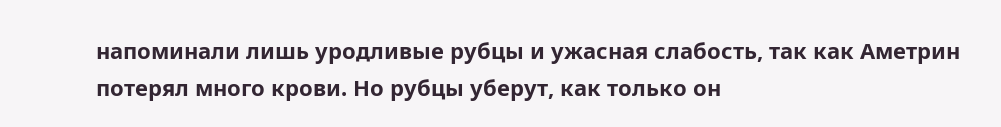напоминали лишь уродливые рубцы и ужасная слабость, так как Аметрин потерял много крови. Но рубцы уберут, как только он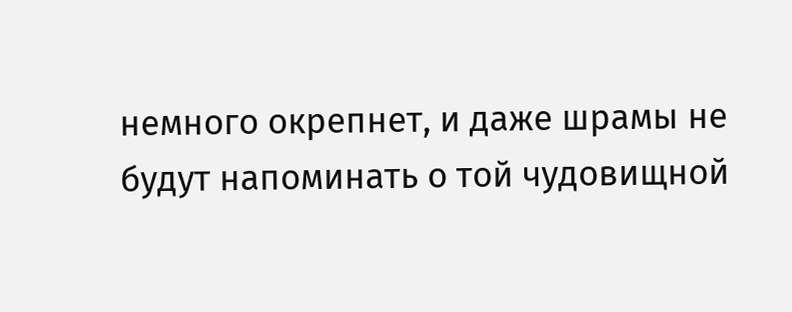немного окрепнет, и даже шрамы не будут напоминать о той чудовищной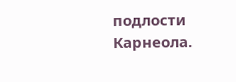подлости Карнеола.